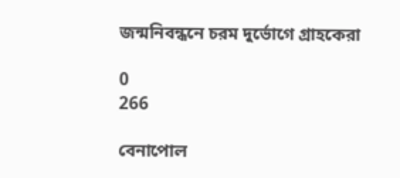জন্মনিবন্ধনে চরম দুর্ভোগে গ্রাহকেরা

0
266

বেনাপোল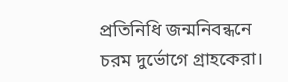প্রতিনিধি জন্মনিবন্ধনে চরম দুর্ভোগে গ্রাহকেরা।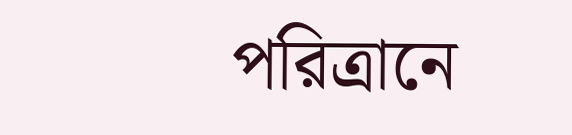পরিত্রানে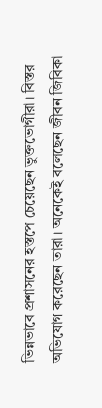ভিন্নভাবে প্রশাসনের হস্তপে চেয়েছেন ভুক্তভোগীরা। বিস্তর অভিযোগ করেছেন তারা। অনেকেই বলেছেন জীবন জিবিকা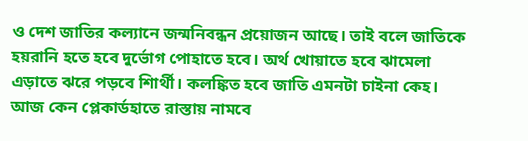ও দেশ জাতির কল্যানে জন্মনিবন্ধন প্রয়োজন আছে। তাই বলে জাতিকে হয়রানি হতে হবে দুর্ভোগ পোহাতে হবে। অর্থ খোয়াতে হবে ঝামেলা এড়াতে ঝরে পড়বে শিার্থী। কলঙ্কিত হবে জাতি এমনটা চাইনা কেহ। আজ কেন প্লেকার্ডহাতে রাস্তায় নামবে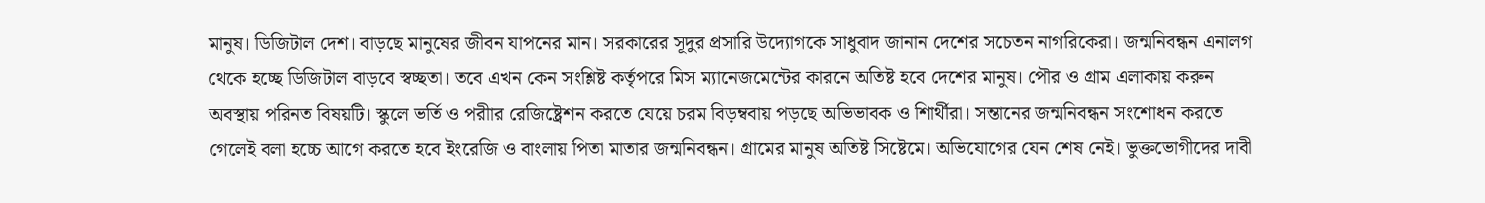মানুষ। ডিজিটাল দেশ। বাড়ছে মানুষের জীবন যাপনের মান। সরকারের সূদুর প্রসারি উদ্যোগকে সাধুবাদ জানান দেশের সচেতন নাগরিকেরা। জন্মনিবন্ধন এনালগ থেকে হচ্ছে ডিজিটাল বাড়বে স্বচ্ছতা। তবে এখন কেন সংশ্লিষ্ট কর্তৃপরে মিস ম্যানেজমেন্টের কারনে অতিষ্ট হবে দেশের মানুষ। পৌর ও গ্রাম এলাকায় করুন অবস্থায় পরিনত বিষয়টি। স্কুলে ভর্তি ও পরীার রেজিষ্ট্রেশন করতে যেয়ে চরম বিড়ম্ববায় পড়ছে অভিভাবক ও শিার্থীরা। সন্তানের জন্মনিবন্ধন সংশোধন করতে গেলেই বলা হচ্চে আগে করতে হবে ইংরেজি ও বাংলায় পিতা মাতার জন্মনিবন্ধন। গ্রামের মানুষ অতিষ্ট সিষ্টেমে। অভিযোগের যেন শেষ নেই। ভুক্তভোগীদের দাবী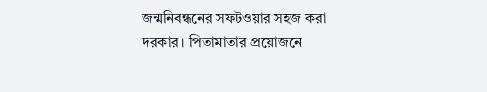জন্মনিবন্ধনের সফটওয়ার সহজ করা দরকার। পিতামাতার প্রয়োজনে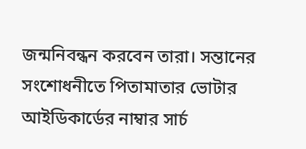জন্মনিবন্ধন করবেন তারা। সন্তানের সংশোধনীতে পিতামাতার ভোটার আইডিকার্ডের নাম্বার সার্চ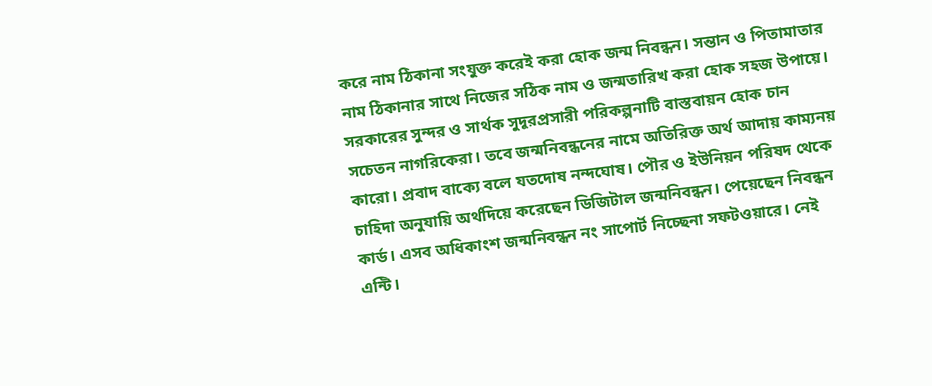করে নাম ঠিকানা সংযুক্ত করেই করা হোক জন্ম নিবন্ধন। সন্তান ও পিতামাতার নাম ঠিকানার সাথে নিজের সঠিক নাম ও জন্মতারিখ করা হোক সহজ উপায়ে। সরকারের সুন্দর ও সার্থক সুদূরপ্রসারী পরিকল্পনাটি বাস্তবায়ন হোক চান সচেতন নাগরিকেরা। তবে জন্মনিবন্ধনের নামে অতিরিক্ত অর্থ আদায় কাম্যনয় কারো। প্রবাদ বাক্যে বলে যতদোষ নন্দঘোষ। পৌর ও ইউনিয়ন পরিষদ থেকে চাহিদা অনুযায়ি অর্থদিয়ে করেছেন ডিজিটাল জন্মনিবন্ধন। পেয়েছেন নিবন্ধন কার্ড। এসব অধিকাংশ জন্মনিবন্ধন নং সাপোর্ট নিচ্ছেনা সফটওয়ারে। নেই এন্টি।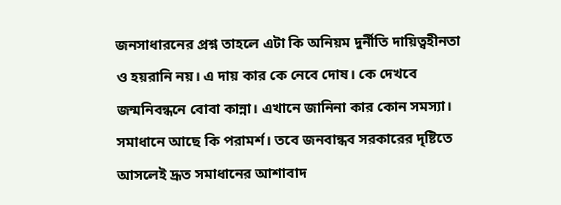জনসাধারনের প্রশ্ন তাহলে এটা কি অনিয়ম দুর্নীতি দায়িত্বহীনতা ও হয়রানি নয়। এ দায় কার কে নেবে দোষ। কে দেখবে জন্মনিবন্ধনে বোবা কান্না। এখানে জানিনা কার কোন সমস্যা। সমাধানে আছে কি পরামর্শ। তবে জনবান্ধব সরকারের দৃষ্টিতে আসলেই দ্রূত সমাধানের আশাবাদ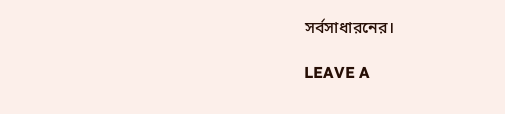সর্বসাধারনের।

LEAVE A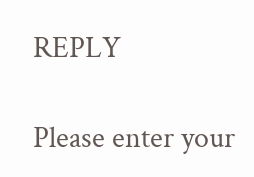REPLY

Please enter your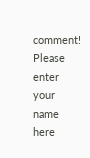comment!
Please enter your name here